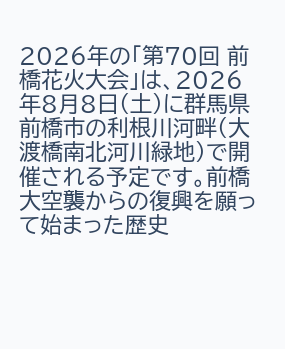2026年の「第70回 前橋花火大会」は、2026年8月8日(土)に群馬県前橋市の利根川河畔(大渡橋南北河川緑地)で開催される予定です。前橋大空襲からの復興を願って始まった歴史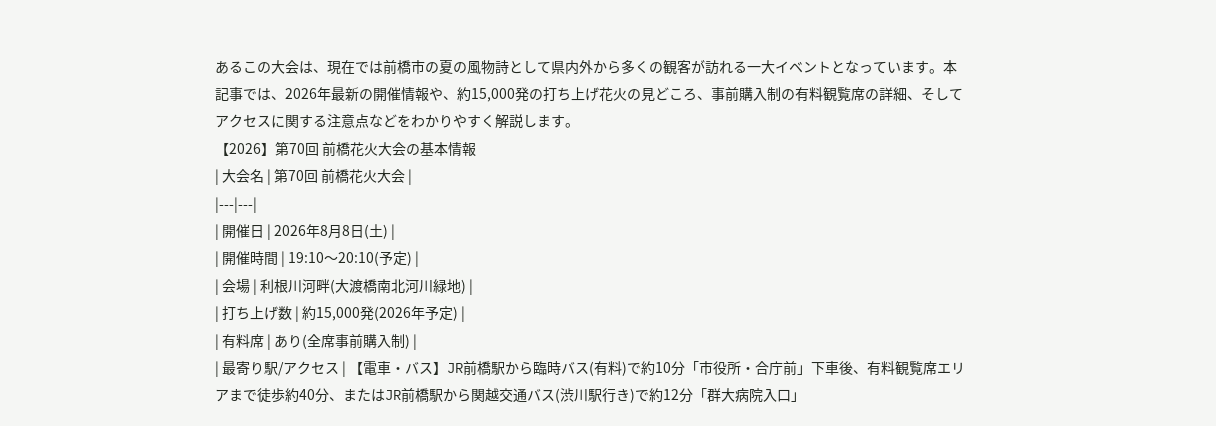あるこの大会は、現在では前橋市の夏の風物詩として県内外から多くの観客が訪れる一大イベントとなっています。本記事では、2026年最新の開催情報や、約15,000発の打ち上げ花火の見どころ、事前購入制の有料観覧席の詳細、そしてアクセスに関する注意点などをわかりやすく解説します。
【2026】第70回 前橋花火大会の基本情報
| 大会名 | 第70回 前橋花火大会 |
|---|---|
| 開催日 | 2026年8月8日(土) |
| 開催時間 | 19:10〜20:10(予定) |
| 会場 | 利根川河畔(大渡橋南北河川緑地) |
| 打ち上げ数 | 約15,000発(2026年予定) |
| 有料席 | あり(全席事前購入制) |
| 最寄り駅/アクセス | 【電車・バス】JR前橋駅から臨時バス(有料)で約10分「市役所・合庁前」下車後、有料観覧席エリアまで徒歩約40分、またはJR前橋駅から関越交通バス(渋川駅行き)で約12分「群大病院入口」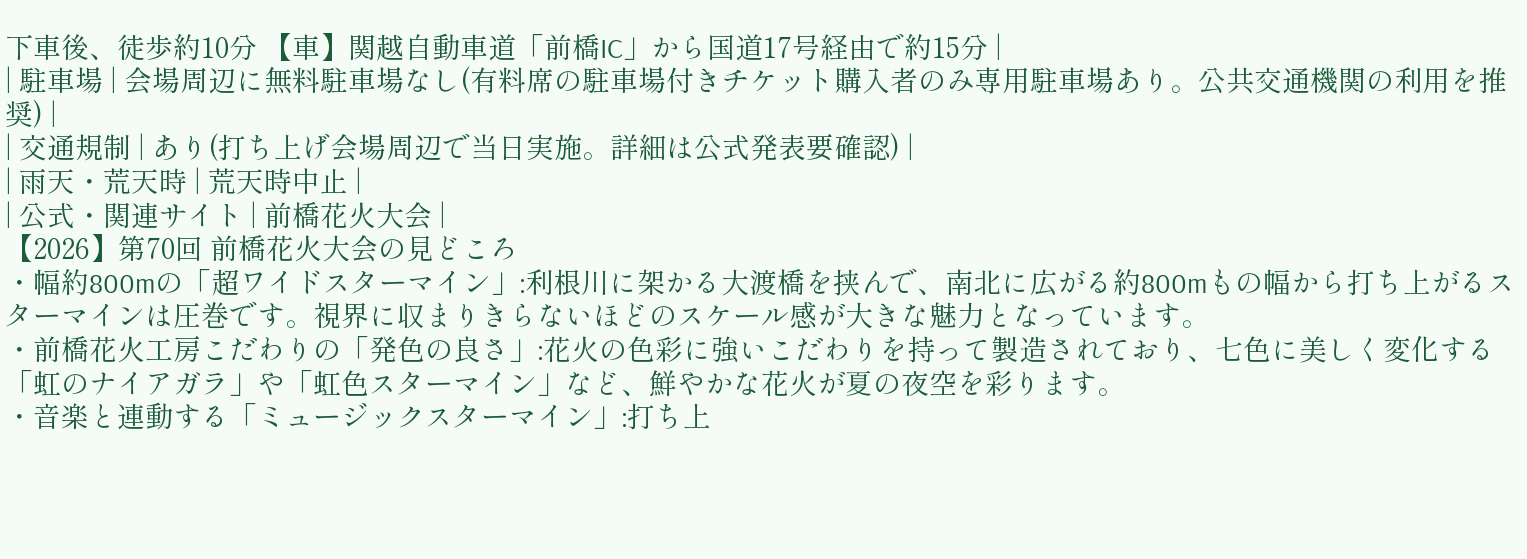下車後、徒歩約10分 【車】関越自動車道「前橋IC」から国道17号経由で約15分 |
| 駐車場 | 会場周辺に無料駐車場なし(有料席の駐車場付きチケット購入者のみ専用駐車場あり。公共交通機関の利用を推奨) |
| 交通規制 | あり(打ち上げ会場周辺で当日実施。詳細は公式発表要確認) |
| 雨天・荒天時 | 荒天時中止 |
| 公式・関連サイト | 前橋花火大会 |
【2026】第70回 前橋花火大会の見どころ
・幅約800mの「超ワイドスターマイン」:利根川に架かる大渡橋を挟んで、南北に広がる約800mもの幅から打ち上がるスターマインは圧巻です。視界に収まりきらないほどのスケール感が大きな魅力となっています。
・前橋花火工房こだわりの「発色の良さ」:花火の色彩に強いこだわりを持って製造されており、七色に美しく変化する「虹のナイアガラ」や「虹色スターマイン」など、鮮やかな花火が夏の夜空を彩ります。
・音楽と連動する「ミュージックスターマイン」:打ち上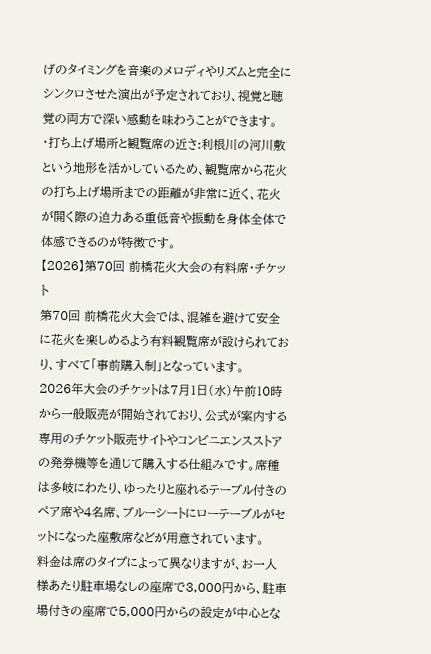げのタイミングを音楽のメロディやリズムと完全にシンクロさせた演出が予定されており、視覚と聴覚の両方で深い感動を味わうことができます。
・打ち上げ場所と観覧席の近さ:利根川の河川敷という地形を活かしているため、観覧席から花火の打ち上げ場所までの距離が非常に近く、花火が開く際の迫力ある重低音や振動を身体全体で体感できるのが特徴です。
【2026】第70回 前橋花火大会の有料席・チケット
第70回 前橋花火大会では、混雑を避けて安全に花火を楽しめるよう有料観覧席が設けられており、すべて「事前購入制」となっています。
2026年大会のチケットは7月1日(水)午前10時から一般販売が開始されており、公式が案内する専用のチケット販売サイトやコンビニエンスストアの発券機等を通じて購入する仕組みです。席種は多岐にわたり、ゆったりと座れるテーブル付きのペア席や4名席、ブルーシートにローテーブルがセットになった座敷席などが用意されています。
料金は席のタイプによって異なりますが、お一人様あたり駐車場なしの座席で3,000円から、駐車場付きの座席で5,000円からの設定が中心とな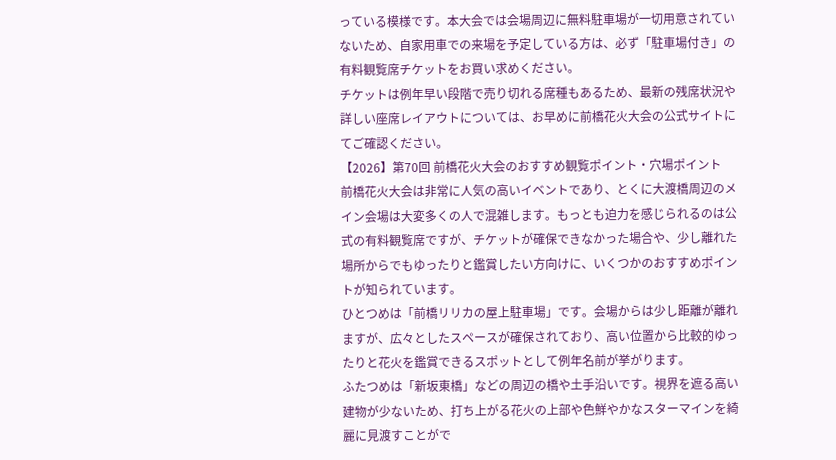っている模様です。本大会では会場周辺に無料駐車場が一切用意されていないため、自家用車での来場を予定している方は、必ず「駐車場付き」の有料観覧席チケットをお買い求めください。
チケットは例年早い段階で売り切れる席種もあるため、最新の残席状況や詳しい座席レイアウトについては、お早めに前橋花火大会の公式サイトにてご確認ください。
【2026】第70回 前橋花火大会のおすすめ観覧ポイント・穴場ポイント
前橋花火大会は非常に人気の高いイベントであり、とくに大渡橋周辺のメイン会場は大変多くの人で混雑します。もっとも迫力を感じられるのは公式の有料観覧席ですが、チケットが確保できなかった場合や、少し離れた場所からでもゆったりと鑑賞したい方向けに、いくつかのおすすめポイントが知られています。
ひとつめは「前橋リリカの屋上駐車場」です。会場からは少し距離が離れますが、広々としたスペースが確保されており、高い位置から比較的ゆったりと花火を鑑賞できるスポットとして例年名前が挙がります。
ふたつめは「新坂東橋」などの周辺の橋や土手沿いです。視界を遮る高い建物が少ないため、打ち上がる花火の上部や色鮮やかなスターマインを綺麗に見渡すことがで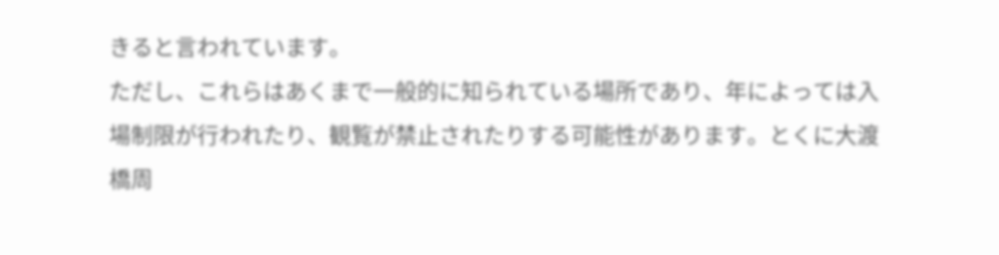きると言われています。
ただし、これらはあくまで一般的に知られている場所であり、年によっては入場制限が行われたり、観覧が禁止されたりする可能性があります。とくに大渡橋周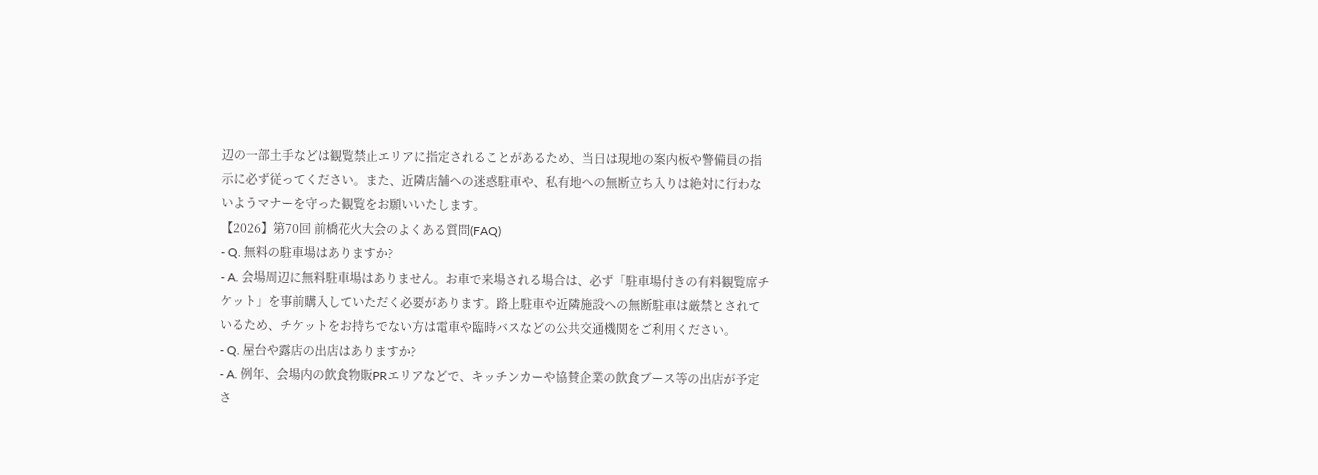辺の一部土手などは観覧禁止エリアに指定されることがあるため、当日は現地の案内板や警備員の指示に必ず従ってください。また、近隣店舗への迷惑駐車や、私有地への無断立ち入りは絶対に行わないようマナーを守った観覧をお願いいたします。
【2026】第70回 前橋花火大会のよくある質問(FAQ)
- Q. 無料の駐車場はありますか?
- A. 会場周辺に無料駐車場はありません。お車で来場される場合は、必ず「駐車場付きの有料観覧席チケット」を事前購入していただく必要があります。路上駐車や近隣施設への無断駐車は厳禁とされているため、チケットをお持ちでない方は電車や臨時バスなどの公共交通機関をご利用ください。
- Q. 屋台や露店の出店はありますか?
- A. 例年、会場内の飲食物販PRエリアなどで、キッチンカーや協賛企業の飲食ブース等の出店が予定さ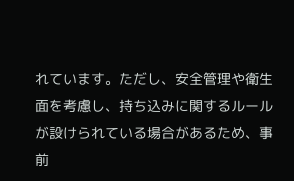れています。ただし、安全管理や衛生面を考慮し、持ち込みに関するルールが設けられている場合があるため、事前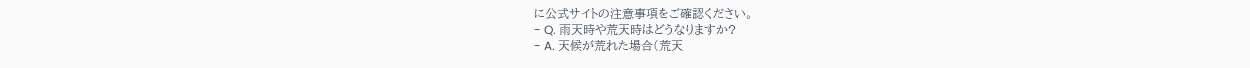に公式サイトの注意事項をご確認ください。
- Q. 雨天時や荒天時はどうなりますか?
- A. 天候が荒れた場合(荒天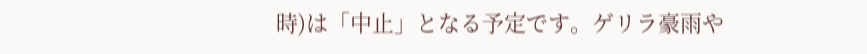時)は「中止」となる予定です。ゲリラ豪雨や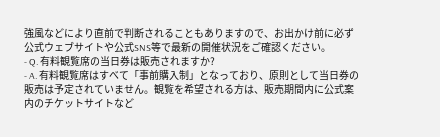強風などにより直前で判断されることもありますので、お出かけ前に必ず公式ウェブサイトや公式SNS等で最新の開催状況をご確認ください。
- Q. 有料観覧席の当日券は販売されますか?
- A. 有料観覧席はすべて「事前購入制」となっており、原則として当日券の販売は予定されていません。観覧を希望される方は、販売期間内に公式案内のチケットサイトなど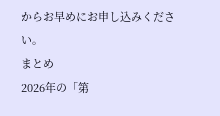からお早めにお申し込みください。
まとめ
2026年の「第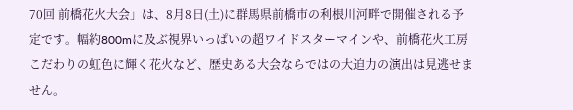70回 前橋花火大会」は、8月8日(土)に群馬県前橋市の利根川河畔で開催される予定です。幅約800mに及ぶ視界いっぱいの超ワイドスターマインや、前橋花火工房こだわりの虹色に輝く花火など、歴史ある大会ならではの大迫力の演出は見逃せません。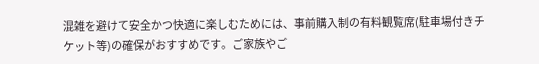混雑を避けて安全かつ快適に楽しむためには、事前購入制の有料観覧席(駐車場付きチケット等)の確保がおすすめです。ご家族やご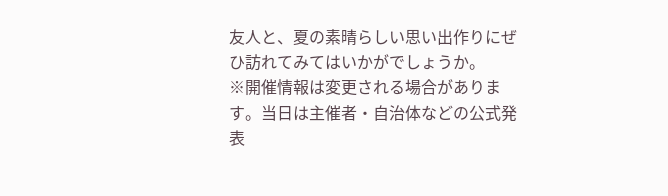友人と、夏の素晴らしい思い出作りにぜひ訪れてみてはいかがでしょうか。
※開催情報は変更される場合があります。当日は主催者・自治体などの公式発表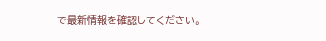で最新情報を確認してください。